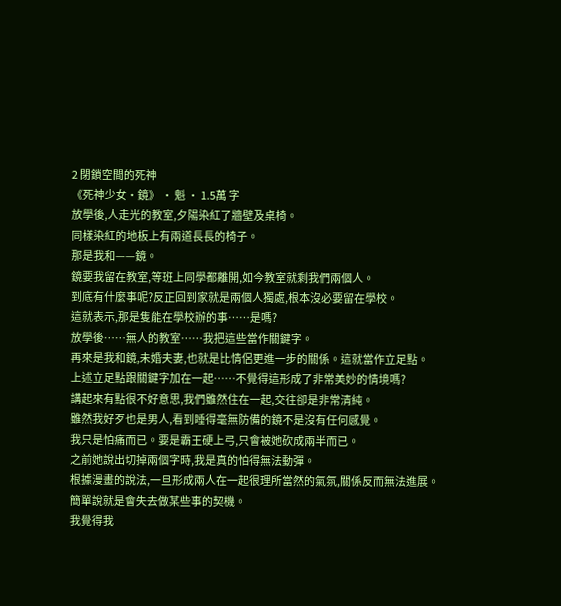2 閉鎖空間的死神
《死神少女·鏡》 · 魁 · 1.5萬 字
放學後,人走光的教室,夕陽染紅了牆壁及桌椅。
同樣染紅的地板上有兩道長長的椅子。
那是我和——鏡。
鏡要我留在教室,等班上同學都離開,如今教室就剩我們兩個人。
到底有什麼事呢?反正回到家就是兩個人獨處,根本沒必要留在學校。
這就表示,那是隻能在學校辦的事……是嗎?
放學後……無人的教室……我把這些當作關鍵字。
再來是我和鏡,未婚夫妻,也就是比情侶更進一步的關係。這就當作立足點。
上述立足點跟關鍵字加在一起……不覺得這形成了非常美妙的情境嗎?
講起來有點很不好意思,我們雖然住在一起,交往卻是非常清純。
雖然我好歹也是男人,看到睡得毫無防備的鏡不是沒有任何感覺。
我只是怕痛而已。要是霸王硬上弓,只會被她砍成兩半而已。
之前她說出切掉兩個字時,我是真的怕得無法動彈。
根據漫畫的說法,一旦形成兩人在一起很理所當然的氣氛,關係反而無法進展。
簡單說就是會失去做某些事的契機。
我覺得我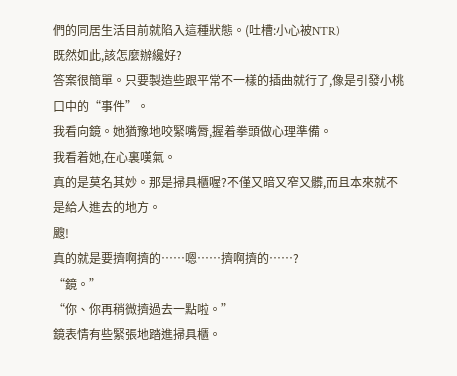們的同居生活目前就陷入這種狀態。(吐槽:小心被NTR)
既然如此,該怎麼辦纔好?
答案很簡單。只要製造些跟平常不一樣的插曲就行了,像是引發小桃口中的“事件”。
我看向鏡。她猶豫地咬緊嘴脣,握着拳頭做心理準備。
我看着她,在心裏嘆氣。
真的是莫名其妙。那是掃具櫃喔?不僅又暗又窄又髒,而且本來就不是給人進去的地方。
颼!
真的就是要擠啊擠的……嗯……擠啊擠的……?
“鏡。”
“你、你再稍微擠過去一點啦。”
鏡表情有些緊張地踏進掃具櫃。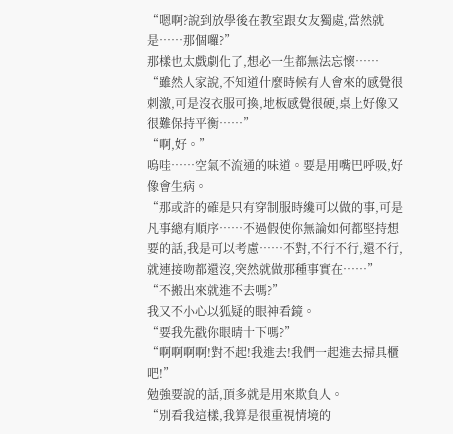“嗯啊?說到放學後在教室跟女友獨處,當然就是……那個囉?”
那樣也太戲劇化了,想必一生都無法忘懷……
“雖然人家說,不知道什麼時候有人會來的感覺很刺激,可是沒衣服可換,地板感覺很硬,桌上好像又很難保持平衡……”
“啊,好。”
嗚哇……空氣不流通的味道。要是用嘴巴呼吸,好像會生病。
“那或許的確是只有穿制服時纔可以做的事,可是凡事總有順序……不過假使你無論如何都堅持想要的話,我是可以考慮……不對,不行不行,還不行,就連接吻都還沒,突然就做那種事實在……”
“不搬出來就進不去嗎?”
我又不小心以狐疑的眼神看鏡。
“要我先戳你眼晴十下嗎?”
“啊啊啊啊!對不起!我進去!我們一起進去掃具櫃吧!”
勉強要說的話,頂多就是用來欺負人。
“別看我這樣,我算是很重視情境的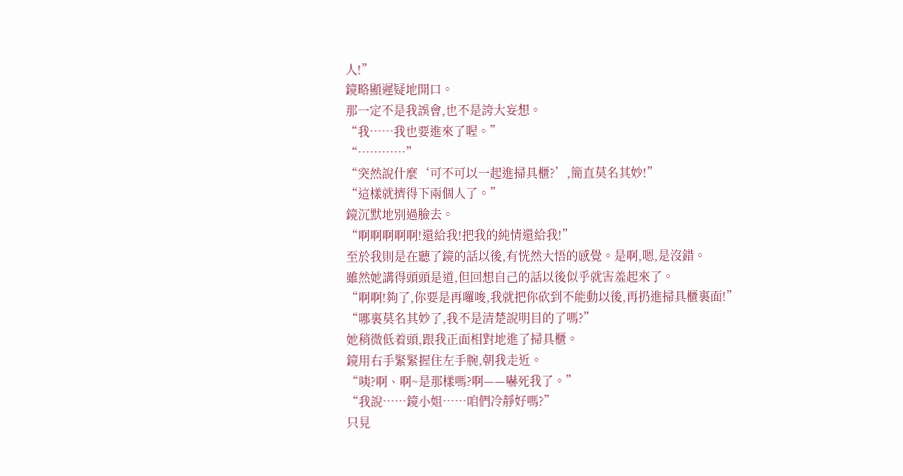人!”
鏡略顯遲疑地開口。
那一定不是我誤會,也不是誇大妄想。
“我……我也要進來了喔。”
“…………”
“突然說什麼‘可不可以一起進掃具櫃?’,簡直莫名其妙!”
“這樣就擠得下兩個人了。”
鏡沉默地別過臉去。
“啊啊啊啊啊!還給我!把我的純情還給我!”
至於我則是在聽了鏡的話以後,有恍然大悟的感覺。是啊,嗯,是沒錯。
雖然她講得頭頭是道,但回想自己的話以後似乎就害羞起來了。
“啊啊!夠了,你要是再囉唆,我就把你砍到不能動以後,再扔進掃具櫃裏面!”
“哪裏莫名其妙了,我不是清楚說明目的了嗎?”
她稍微低着頭,跟我正面相對地進了掃具櫃。
鏡用右手緊緊握住左手腕,朝我走近。
“咦?啊、啊~是那樣嗎?啊——嚇死我了。”
“我說……鏡小姐……咱們冷靜好嗎?”
只見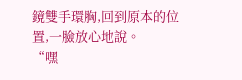鏡雙手環胸,回到原本的位置,一臉放心地說。
“嘿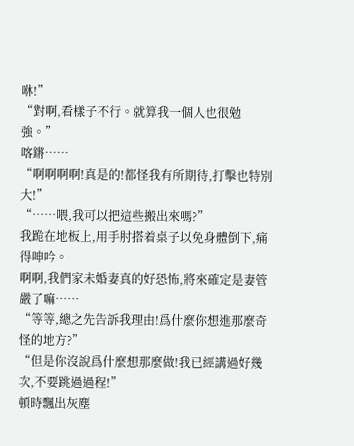咻!”
“對啊,看樣子不行。就算我一個人也很勉強。”
喀鏘……
“啊啊啊啊!真是的!都怪我有所期待,打擊也特別大!”
“……喂,我可以把這些搬出來嗎?”
我跪在地板上,用手肘搭着桌子以免身體倒下,痛得呻吟。
啊啊,我們家未婚妻真的好恐怖,將來確定是妻管嚴了嘛……
“等等,總之先告訴我理由!爲什麼你想進那麼奇怪的地方?”
“但是你沒說爲什麼想那麼做!我已經講過好幾次,不要跳過過程!”
頓時飄出灰塵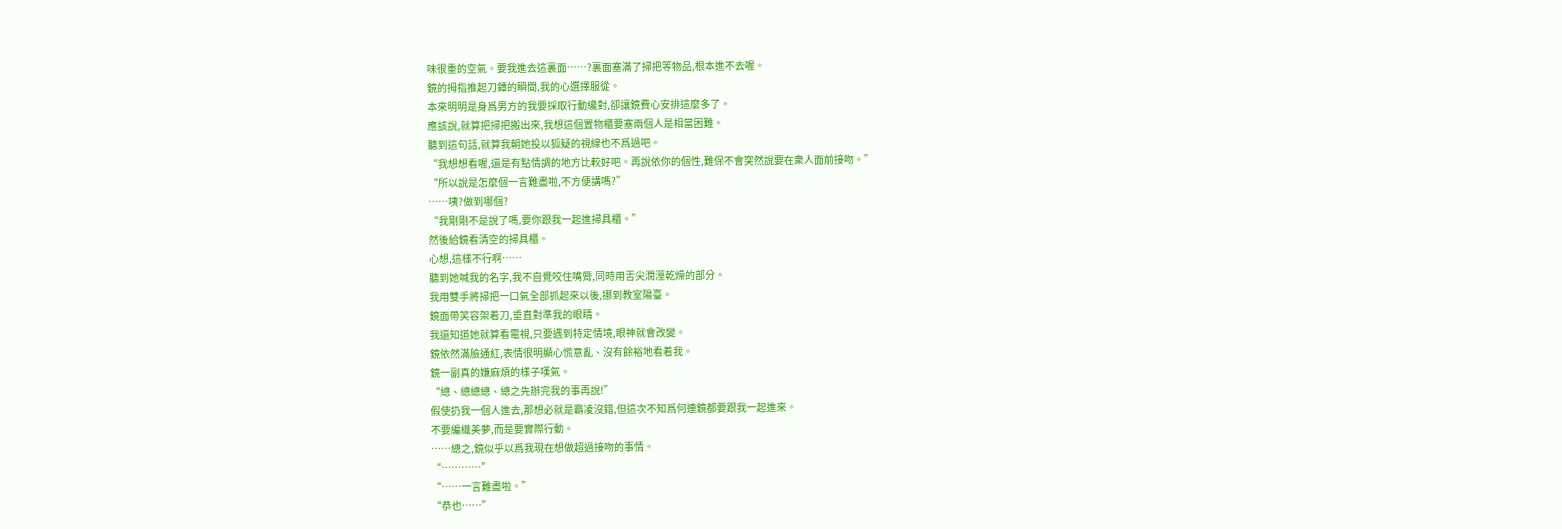味很重的空氣。要我進去這裏面……?裏面塞滿了掃把等物品,根本進不去喔。
鏡的拇指推起刀鐔的瞬間,我的心選擇服從。
本來明明是身爲男方的我要採取行動纔對,卻讓鏡費心安排這麼多了。
應該說,就算把掃把搬出來,我想這個置物櫃要塞兩個人是相當困難。
聽到這句話,就算我朝她投以狐疑的視線也不爲過吧。
“我想想看喔,還是有點情調的地方比較好吧。再說依你的個性,難保不會突然說要在衆人面前接吻。”
“所以說是怎麼個一言難盡啦,不方便講嗎?”
……咦?做到哪個?
“我剛剛不是說了嗎,要你跟我一起進掃具櫃。”
然後給鏡看清空的掃具櫃。
心想,這樣不行啊……
聽到她喊我的名字,我不自覺咬住嘴脣,同時用舌尖潤溼乾燥的部分。
我用雙手將掃把一口氣全部抓起來以後,挪到教室陽臺。
鏡面帶笑容架着刀,垂直對準我的眼睛。
我還知道她就算看電視,只要遇到特定情境,眼神就會改變。
鏡依然滿臉通紅,表情很明顯心慌意亂、沒有餘裕地看着我。
鏡一副真的嫌麻煩的樣子嘆氣。
“總、總總總、總之先辦完我的事再說!”
假使扔我一個人進去,那想必就是霸凌沒錯,但這次不知爲何連鏡都要跟我一起進來。
不要編織美夢,而是要實際行動。
……總之,鏡似乎以爲我現在想做超過接吻的事情。
“…………”
“……一言難盡啦。”
“恭也……”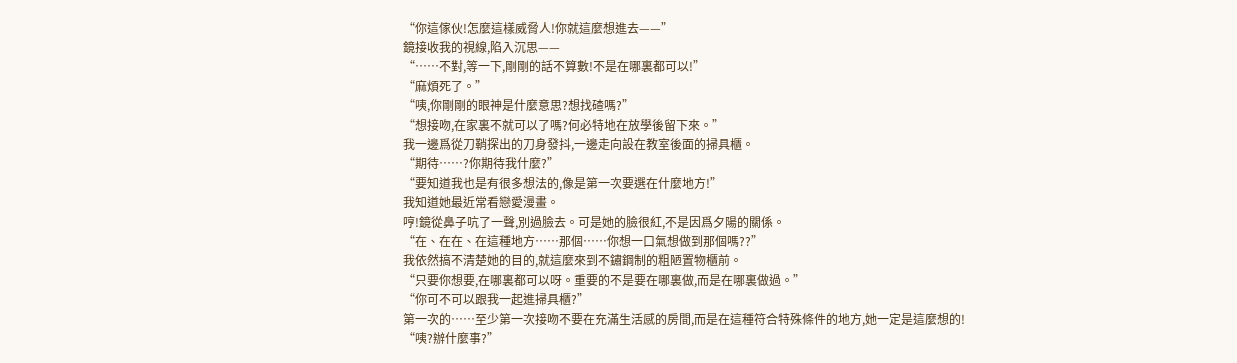“你這傢伙!怎麼這樣威脅人!你就這麼想進去——”
鏡接收我的視線,陷入沉思——
“……不對,等一下,剛剛的話不算數!不是在哪裏都可以!”
“麻煩死了。”
“咦,你剛剛的眼神是什麼意思?想找碴嗎?”
“想接吻,在家裏不就可以了嗎?何必特地在放學後留下來。”
我一邊爲從刀鞘探出的刀身發抖,一邊走向設在教室後面的掃具櫃。
“期待……?你期待我什麼?”
“要知道我也是有很多想法的,像是第一次要選在什麼地方!”
我知道她最近常看戀愛漫畫。
哼!鏡從鼻子吭了一聲,別過臉去。可是她的臉很紅,不是因爲夕陽的關係。
“在、在在、在這種地方……那個……你想一口氣想做到那個嗎??”
我依然搞不清楚她的目的,就這麼來到不鏽鋼制的粗陋置物櫃前。
“只要你想要,在哪裏都可以呀。重要的不是要在哪裏做,而是在哪裏做過。”
“你可不可以跟我一起進掃具櫃?”
第一次的……至少第一次接吻不要在充滿生活感的房間,而是在這種符合特殊條件的地方,她一定是這麼想的!
“咦?辦什麼事?”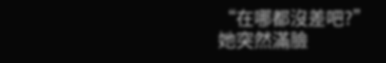“在哪都沒差吧?”
她突然滿臉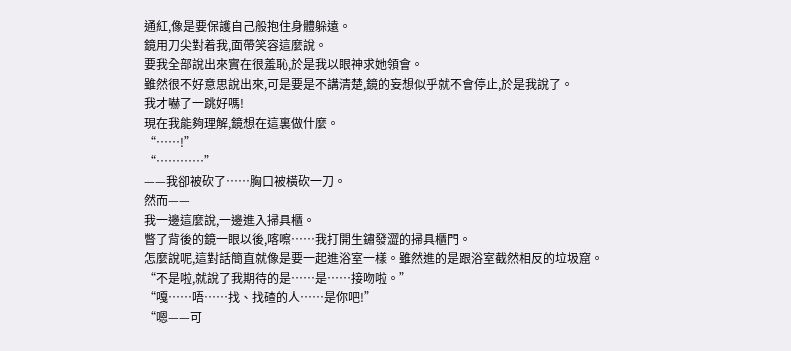通紅,像是要保護自己般抱住身體躲遠。
鏡用刀尖對着我,面帶笑容這麼說。
要我全部說出來實在很羞恥,於是我以眼神求她領會。
雖然很不好意思說出來,可是要是不講清楚,鏡的妄想似乎就不會停止,於是我說了。
我才嚇了一跳好嗎!
現在我能夠理解,鏡想在這裏做什麼。
“……!”
“…………”
——我卻被砍了……胸口被橫砍一刀。
然而——
我一邊這麼說,一邊進入掃具櫃。
瞥了背後的鏡一眼以後,喀嚓……我打開生鏽發澀的掃具櫃門。
怎麼說呢,這對話簡直就像是要一起進浴室一樣。雖然進的是跟浴室截然相反的垃圾窟。
“不是啦,就說了我期待的是……是……接吻啦。”
“嘎……唔……找、找碴的人……是你吧!”
“嗯——可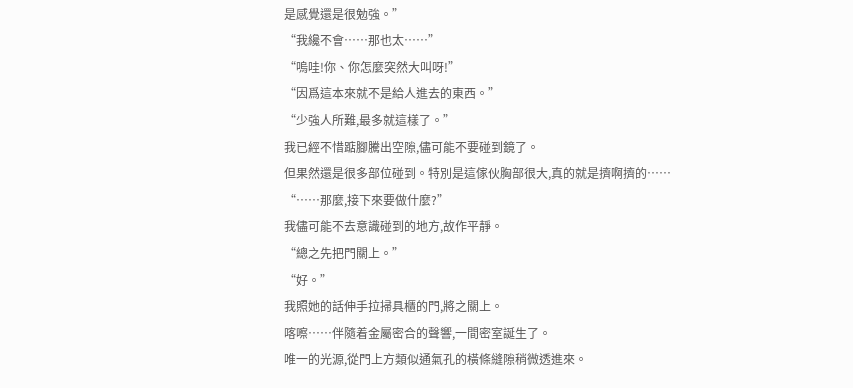是感覺還是很勉強。”
“我纔不會……那也太……”
“嗚哇!你、你怎麼突然大叫呀!”
“因爲這本來就不是給人進去的東西。”
“少強人所難,最多就這樣了。”
我已經不惜踮腳騰出空隙,儘可能不要碰到鏡了。
但果然還是很多部位碰到。特別是這傢伙胸部很大,真的就是擠啊擠的……
“……那麼,接下來要做什麼?”
我儘可能不去意識碰到的地方,故作平靜。
“總之先把門關上。”
“好。”
我照她的話伸手拉掃具櫃的門,將之關上。
喀嚓……伴隨着金屬密合的聲響,一間密室誕生了。
唯一的光源,從門上方類似通氣孔的橫條縫隙稍微透進來。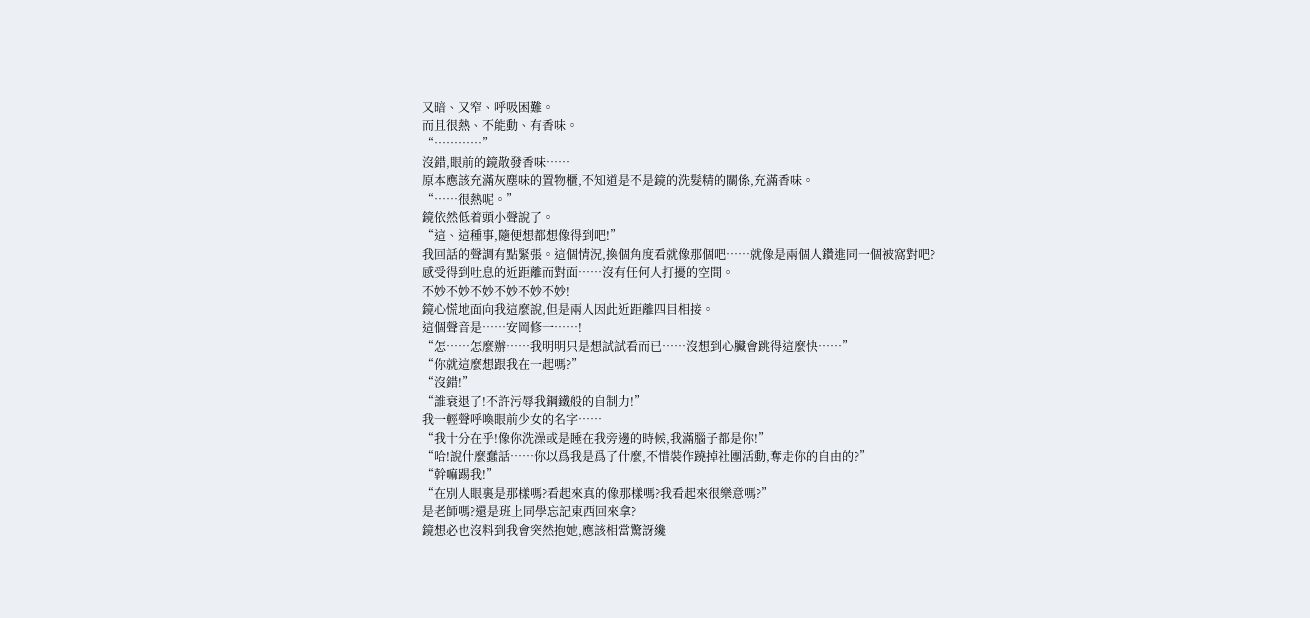又暗、又窄、呼吸困難。
而且很熱、不能動、有香味。
“…………”
沒錯,眼前的鏡散發香味……
原本應該充滿灰塵味的置物櫃,不知道是不是鏡的洗髮精的關係,充滿香味。
“……很熱呢。”
鏡依然低着頭小聲說了。
“這、這種事,隨便想都想像得到吧!”
我回話的聲調有點緊張。這個情況,換個角度看就像那個吧……就像是兩個人鑽進同一個被窩對吧?
感受得到吐息的近距離而對面……沒有任何人打擾的空間。
不妙不妙不妙不妙不妙不妙!
鏡心慌地面向我這麼說,但是兩人因此近距離四目相接。
這個聲音是……安岡修一……!
“怎……怎麼辦……我明明只是想試試看而已……沒想到心臟會跳得這麼快……”
“你就這麼想跟我在一起嗎?”
“沒錯!”
“誰衰退了!不許污辱我鋼鐵般的自制力!”
我一輕聲呼喚眼前少女的名字……
“我十分在乎!像你洗澡或是睡在我旁邊的時候,我滿腦子都是你!”
“哈!說什麼蠢話……你以爲我是爲了什麼,不惜裝作蹺掉社團活動,奪走你的自由的?”
“幹嘛踢我!”
“在別人眼裏是那樣嗎?看起來真的像那樣嗎?我看起來很樂意嗎?”
是老師嗎?還是班上同學忘記東西回來拿?
鏡想必也沒料到我會突然抱她,應該相當驚訝纔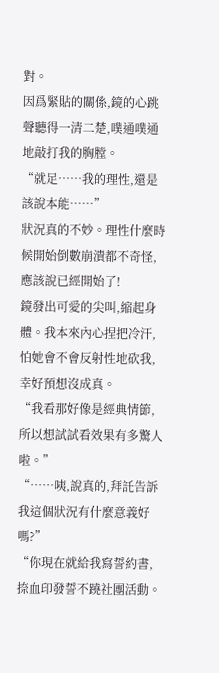對。
因爲緊貼的關係,鏡的心跳聲聽得一清二楚,噗通噗通地敲打我的胸膛。
“就足……我的理性,還是該說本能……”
狀況真的不妙。理性什麼時候開始倒數崩潰都不奇怪,應該說已經開始了!
鏡發出可愛的尖叫,縮起身體。我本來內心捏把冷汗,怕她會不會反射性地砍我,幸好預想沒成真。
“我看那好像是經典情節,所以想試試看效果有多驚人啦。”
“……咦,說真的,拜託告訴我這個狀況有什麼意義好嗎?”
“你現在就給我寫誓約書,捺血印發誓不蹺社團活動。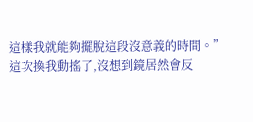這樣我就能夠擺脫這段沒意義的時間。”
這次換我動搖了,沒想到鏡居然會反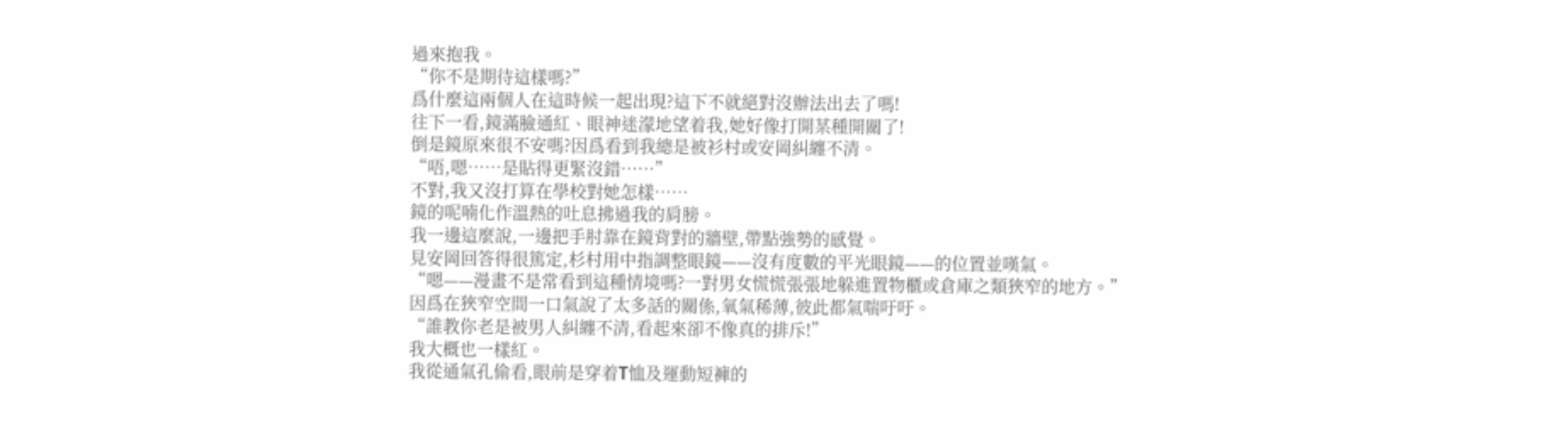過來抱我。
“你不是期待這樣嗎?”
爲什麼這兩個人在這時候一起出現?這下不就絕對沒辦法出去了嗎!
往下一看,鏡滿臉通紅、眼神迷濛地望着我,她好像打開某種開關了!
倒是鏡原來很不安嗎?因爲看到我總是被衫村或安岡糾纏不清。
“唔,嗯……是貼得更緊沒錯……”
不對,我又沒打算在學校對她怎樣……
鏡的呢喃化作溫熱的吐息拂過我的肩膀。
我一邊這麼說,一邊把手肘靠在鏡背對的牆壁,帶點強勢的感覺。
見安岡回答得很篤定,杉村用中指調整眼鏡——沒有度數的平光眼鏡——的位置並嘆氣。
“嗯——漫畫不是常看到這種情境嗎?一對男女慌慌張張地躲進置物櫃或倉庫之類狹窄的地方。”
因爲在狹窄空間一口氣說了太多話的關係,氧氣稀薄,彼此都氣喘吁吁。
“誰教你老是被男人糾纏不清,看起來卻不像真的排斥!”
我大概也一樣紅。
我從通氣孔偷看,眼前是穿着T恤及運動短褲的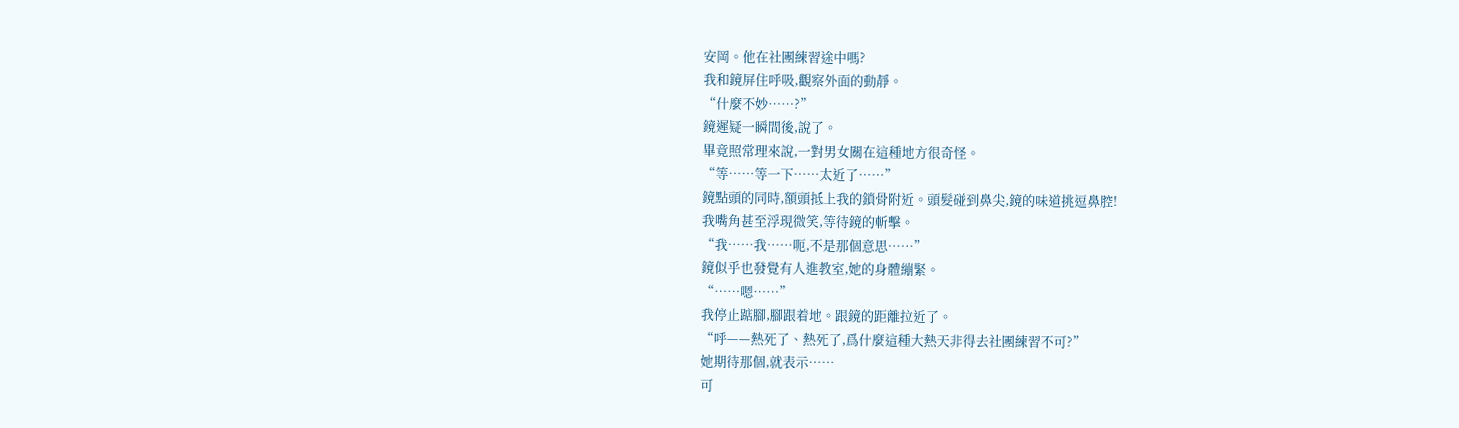安岡。他在社團練習途中嗎?
我和鏡屏住呼吸,觀察外面的動靜。
“什麼不妙……?”
鏡遲疑一瞬間後,說了。
畢竟照常理來說,一對男女關在這種地方很奇怪。
“等……等一下……太近了……”
鏡點頭的同時,額頭抵上我的鎖骨附近。頭髮碰到鼻尖,鏡的味道挑逗鼻腔!
我嘴角甚至浮現微笑,等待鏡的斬擊。
“我……我……呃,不是那個意思……”
鏡似乎也發覺有人進教室,她的身體繃緊。
“……嗯……”
我停止踮腳,腳跟着地。跟鏡的距離拉近了。
“呼——熱死了、熱死了,爲什麼這種大熱天非得去社團練習不可?”
她期待那個,就表示……
可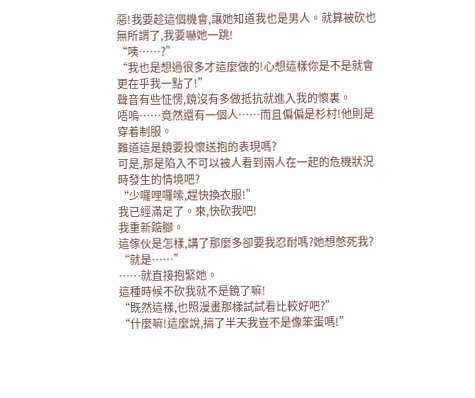惡!我要趁這個機會,讓她知道我也是男人。就算被砍也無所謂了,我要嚇她一跳!
“咦……?”
“我也是想過很多才這麼做的!心想這樣你是不是就會更在乎我一點了!”
聲音有些怔愣,鏡沒有多做抵抗就進入我的懷裏。
唔嗚……竟然還有一個人……而且偏偏是杉村!他則是穿着制服。
難道這是鏡要投懷送抱的表現嗎?
可是,那是陷入不可以被人看到兩人在一起的危機狀況時發生的情境吧?
“少囉哩囉嗦,趕快換衣服!”
我已經滿足了。來,快砍我吧!
我重新踮腳。
這傢伙是怎樣,講了那麼多卻要我忍耐嗎?她想憋死我?
“就是……”
……就直接抱緊她。
這種時候不砍我就不是鏡了嘛!
“既然這樣,也照漫畫那樣試試看比較好吧?”
“什麼嘛!這麼說,搞了半天我豈不是像笨蛋嗎!”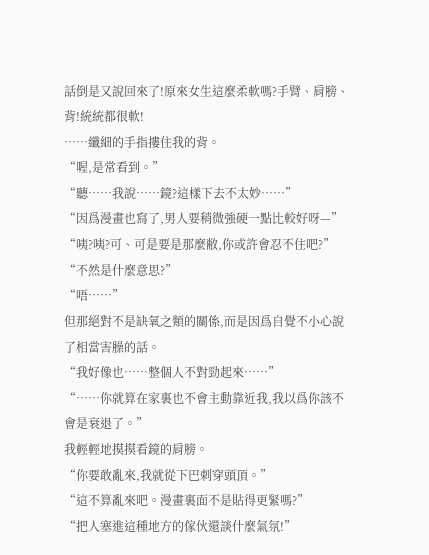話倒是又說回來了!原來女生這麼柔軟嗎?手臂、肩膀、背!統統都很軟!
……纖細的手指摟住我的背。
“喔,是常看到。”
“聽……我說……鏡?這樣下去不太妙……”
“因爲漫畫也寫了,男人要稍微強硬一點比較好呀—”
“咦?咦?可、可是要是那麼敝,你或許會忍不住吧?”
“不然是什麼意思?”
“唔……”
但那絕對不是缺氧之類的關係,而是因爲自覺不小心說了相當害臊的話。
“我好像也……整個人不對勁起來……”
“……你就算在家裏也不會主動靠近我,我以爲你該不會是衰退了。”
我輕輕地摸摸看鏡的肩膀。
“你要敢亂來,我就從下巴刺穿頭頂。”
“這不算亂來吧。漫畫裏面不是貼得更緊嗎?”
“把人塞進這種地方的傢伙還談什麼氣氛!”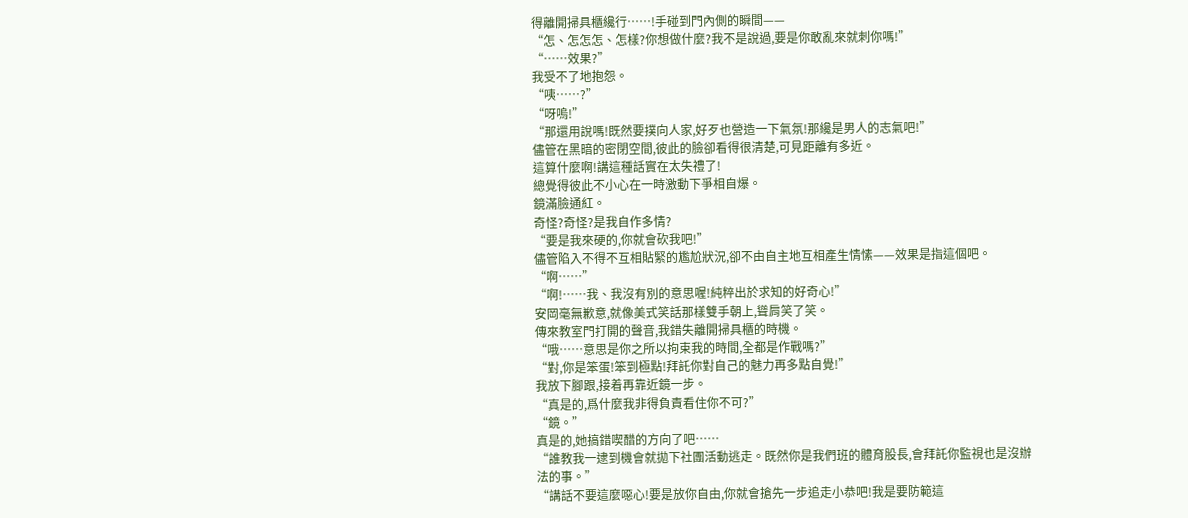得離開掃具櫃纔行……!手碰到門內側的瞬間——
“怎、怎怎怎、怎樣?你想做什麼?我不是說過,要是你敢亂來就刺你嗎!”
“……效果?”
我受不了地抱怨。
“咦……?”
“呀嗚!”
“那還用說嗎!既然要撲向人家,好歹也營造一下氣氛!那纔是男人的志氣吧!”
儘管在黑暗的密閉空間,彼此的臉卻看得很清楚,可見距離有多近。
這算什麼啊!講這種話實在太失禮了!
總覺得彼此不小心在一時激動下爭相自爆。
鏡滿臉通紅。
奇怪?奇怪?是我自作多情?
“要是我來硬的,你就會砍我吧!”
儘管陷入不得不互相貼緊的尷尬狀況,卻不由自主地互相產生情愫——效果是指這個吧。
“啊……”
“啊!……我、我沒有別的意思喔!純粹出於求知的好奇心!”
安岡毫無歉意,就像美式笑話那樣雙手朝上,聳肩笑了笑。
傳來教室門打開的聲音,我錯失離開掃具櫃的時機。
“哦……意思是你之所以拘束我的時間,全都是作戰嗎?”
“對,你是笨蛋!笨到極點!拜託你對自己的魅力再多點自覺!”
我放下腳跟,接着再靠近鏡一步。
“真是的,爲什麼我非得負責看住你不可?”
“鏡。”
真是的,她搞錯喫醋的方向了吧……
“誰教我一逮到機會就拋下社團活動逃走。既然你是我們班的體育股長,會拜託你監視也是沒辦法的事。”
“講話不要這麼噁心!要是放你自由,你就會搶先一步追走小恭吧!我是要防範這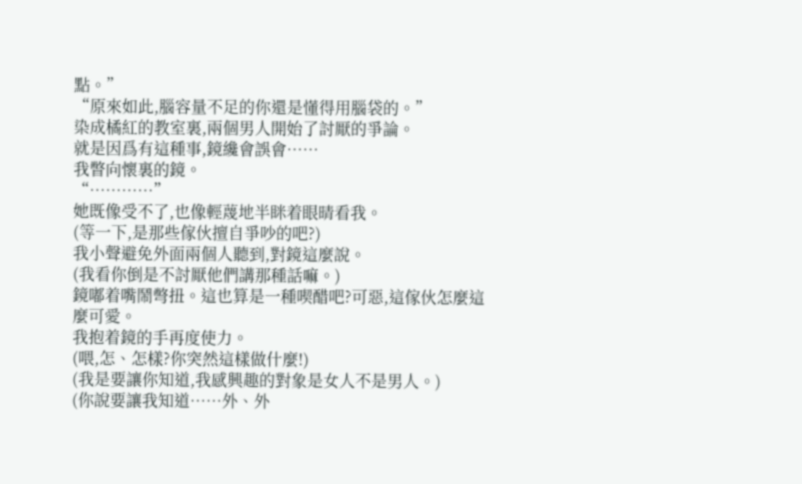點。”
“原來如此,腦容量不足的你還是懂得用腦袋的。”
染成橘紅的教室裏,兩個男人開始了討厭的爭論。
就是因爲有這種事,鏡纔會誤會……
我瞥向懷裏的鏡。
“…………”
她既像受不了,也像輕蔑地半眯着眼晴看我。
(等一下,是那些傢伙擅自爭吵的吧?)
我小聲避免外面兩個人聽到,對鏡這麼說。
(我看你倒是不討厭他們講那種話嘛。)
鏡嘟着嘴鬧彆扭。這也算是一種喫醋吧?可惡,這傢伙怎麼這麼可愛。
我抱着鏡的手再度使力。
(喂,怎、怎樣?你突然這樣做什麼!)
(我是要讓你知道,我感興趣的對象是女人不是男人。)
(你說要讓我知道……外、外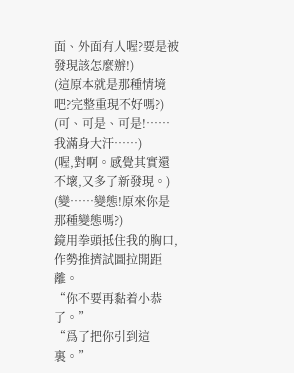面、外面有人喔?要是被發現該怎麼辦!)
(這原本就是那種情境吧?完整重現不好嗎?)
(可、可是、可是!……我滿身大汗……)
(喔,對啊。感覺其實還不壞,又多了新發現。)
(變……變態!原來你是那種變態嗎?)
鏡用拳頭抵住我的胸口,作勢推擠試圖拉開距離。
“你不要再黏着小恭了。”
“爲了把你引到這裏。”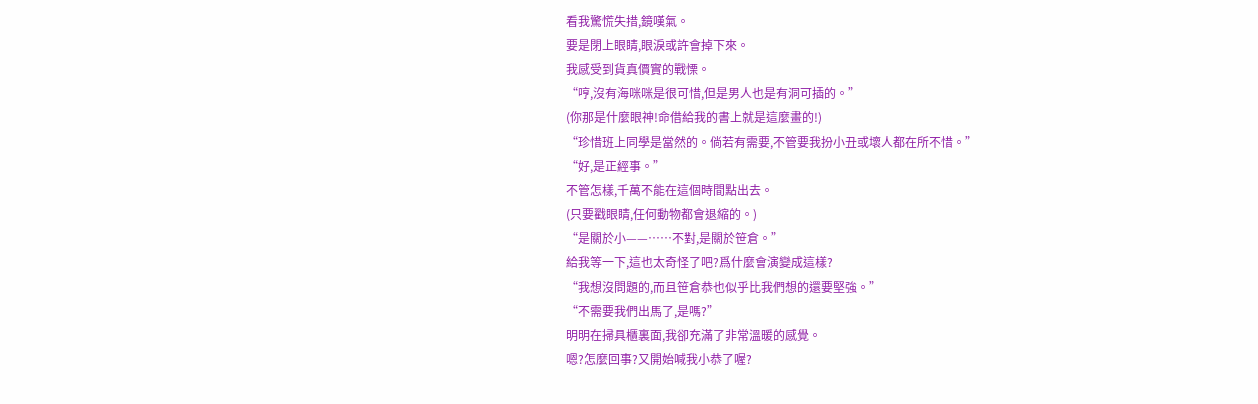看我驚慌失措,鏡嘆氣。
要是閉上眼睛,眼淚或許會掉下來。
我感受到貨真價實的戰慄。
“哼,沒有海咪咪是很可惜,但是男人也是有洞可插的。”
(你那是什麼眼神!命借給我的書上就是這麼畫的!)
“珍惜班上同學是當然的。倘若有需要,不管要我扮小丑或壞人都在所不惜。”
“好,是正經事。”
不管怎樣,千萬不能在這個時間點出去。
(只要戳眼睛,任何動物都會退縮的。)
“是關於小——……不對,是關於笹倉。”
給我等一下,這也太奇怪了吧?爲什麼會演變成這樣?
“我想沒問題的,而且笹倉恭也似乎比我們想的還要堅強。”
“不需要我們出馬了,是嗎?”
明明在掃具櫃裏面,我卻充滿了非常溫暖的感覺。
嗯?怎麼回事?又開始喊我小恭了喔?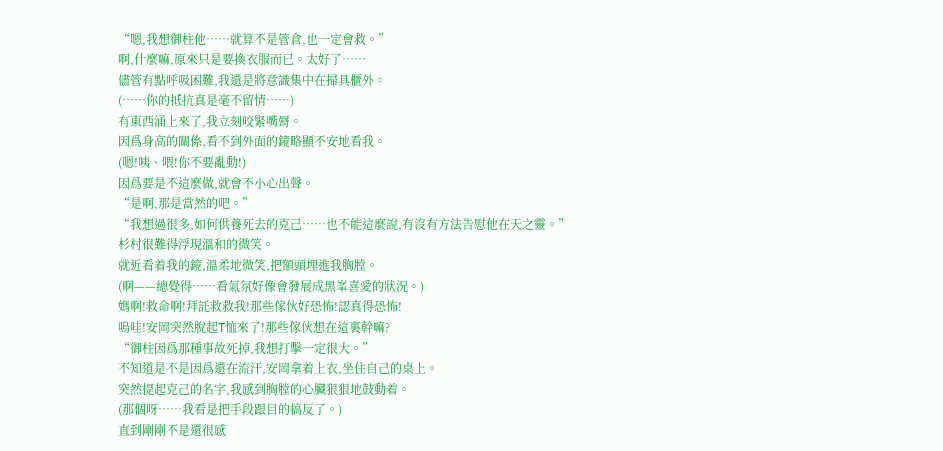“嗯,我想御柱他……就算不是管倉,也一定會救。”
啊,什麼嘛,原來只是要換衣服而已。太好了……
儘管有點呼吸困難,我還是將意識集中在掃具櫃外。
(……你的抵抗真是毫不留情……)
有東西涌上來了,我立刻咬緊嘴脣。
因爲身高的關係,看不到外面的鏡略顯不安地看我。
(嗯!咦、喂!你不要亂動!)
因爲要是不這麼做,就會不小心出聲。
“是啊,那是當然的吧。”
“我想過很多,如何供養死去的克己……也不能這麼說,有沒有方法告慰他在天之靈。”
杉村很難得浮現溫和的微笑。
就近看着我的鏡,溫柔地微笑,把額頭埋進我胸膛。
(啊——總覺得……看氣氛好像會發展成黑峯喜愛的狀況。)
媽啊!救命啊!拜託救救我!那些傢伙好恐怖!認真得恐怖!
嗚哇!安岡突然脫起T恤來了!那些傢伙想在這裏幹嘛?
“御柱因爲那種事故死掉,我想打擊一定很大。”
不知道是不是因爲還在流汗,安岡拿着上衣,坐住自己的桌上。
突然提起克己的名字,我感到胸膛的心臟狠狠地鼓動着。
(那個呀……我看是把手段跟目的搞反了。)
直到剛剛不是還很感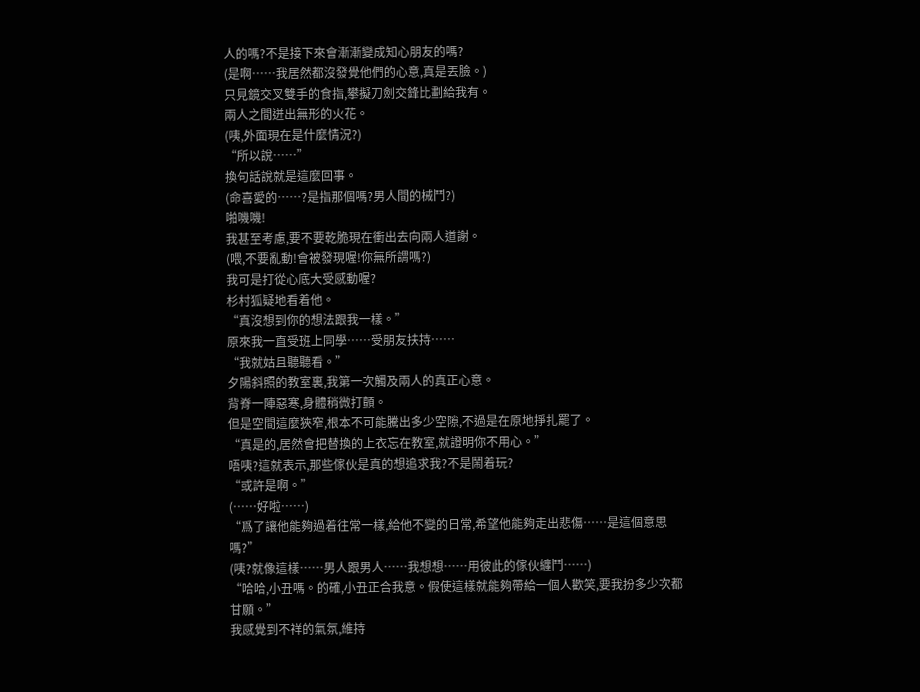人的嗎?不是接下來會漸漸變成知心朋友的嗎?
(是啊……我居然都沒發覺他們的心意,真是丟臉。)
只見鏡交叉雙手的食指,攀擬刀劍交鋒比劃給我有。
兩人之間迸出無形的火花。
(咦,外面現在是什麼情況?)
“所以說……”
換句話說就是這麼回事。
(命喜愛的……?是指那個嗎?男人間的械鬥?)
啪嘰嘰!
我甚至考慮,要不要乾脆現在衝出去向兩人道謝。
(喂,不要亂動!會被發現喔!你無所謂嗎?)
我可是打從心底大受感動喔?
杉村狐疑地看着他。
“真沒想到你的想法跟我一樣。”
原來我一直受班上同學……受朋友扶持……
“我就姑且聽聽看。”
夕陽斜照的教室裏,我第一次觸及兩人的真正心意。
背脊一陣惡寒,身體稍微打顫。
但是空間這麼狹窄,根本不可能騰出多少空隙,不過是在原地掙扎罷了。
“真是的,居然會把替換的上衣忘在教室,就證明你不用心。”
唔咦?這就表示,那些傢伙是真的想追求我?不是鬧着玩?
“或許是啊。”
(……好啦……)
“爲了讓他能夠過着往常一樣,給他不變的日常,希望他能夠走出悲傷……是這個意思嗎?”
(咦?就像這樣……男人跟男人……我想想……用彼此的傢伙纏鬥……)
“哈哈,小丑嗎。的確,小丑正合我意。假使這樣就能夠帶給一個人歡笑,要我扮多少次都甘願。”
我感覺到不祥的氣氛,維持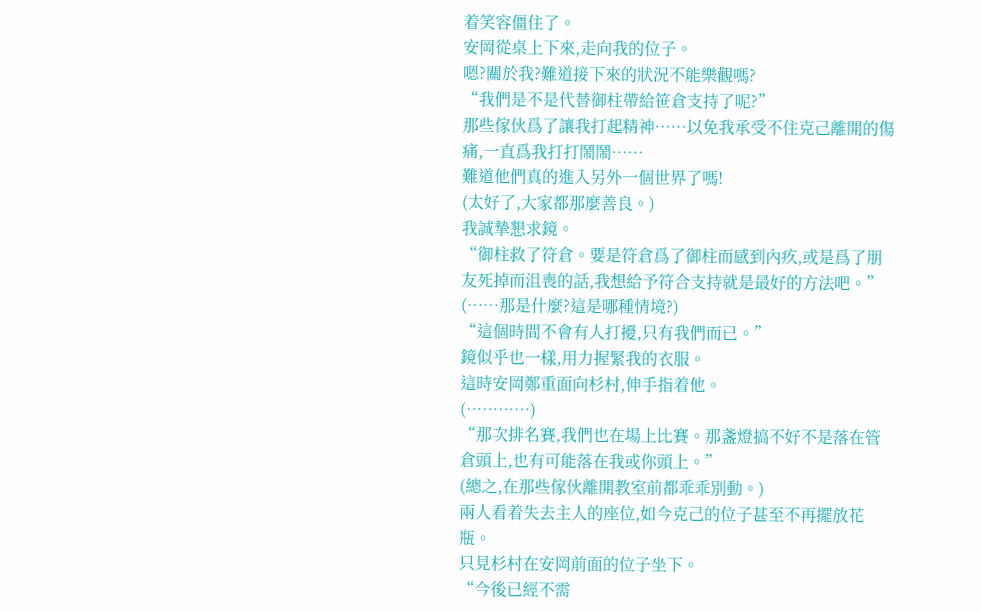着笑容僵住了。
安岡從桌上下來,走向我的位子。
嗯?關於我?難道接下來的狀況不能樂觀嗎?
“我們是不是代替御柱帶給笹倉支持了呢?”
那些傢伙爲了讓我打起精神……以免我承受不住克己離開的傷痛,一直爲我打打鬧鬧……
難道他們真的進入另外一個世界了嗎!
(太好了,大家都那麼善良。)
我誠摯懇求鏡。
“御柱救了符倉。要是符倉爲了御柱而感到內疚,或是爲了朋友死掉而沮喪的話,我想給予符合支持就是最好的方法吧。”
(……那是什麼?這是哪種情境?)
“這個時間不會有人打擾,只有我們而已。”
鏡似乎也一樣,用力握緊我的衣服。
這時安岡鄭重面向杉村,伸手指着他。
(…………)
“那次排名賽,我們也在場上比賽。那盞燈搞不好不是落在管倉頭上,也有可能落在我或你頭上。”
(總之,在那些傢伙離開教室前都乖乖別動。)
兩人看着失去主人的座位,如今克己的位子甚至不再擺放花瓶。
只見杉村在安岡前面的位子坐下。
“今後已經不需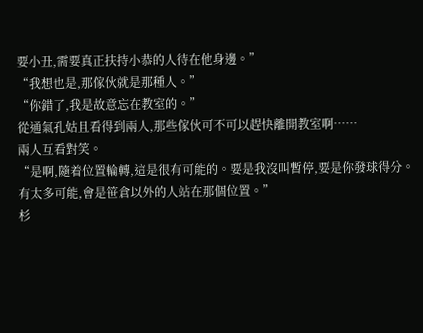要小丑,需要真正扶持小恭的人待在他身邊。”
“我想也是,那傢伙就是那種人。”
“你錯了,我是故意忘在教室的。”
從通氣孔姑且看得到兩人,那些傢伙可不可以趕快離開教室啊……
兩人互看對笑。
“是啊,隨着位置輪轉,這是很有可能的。要是我沒叫暫停,要是你發球得分。有太多可能,會是笹倉以外的人站在那個位置。”
杉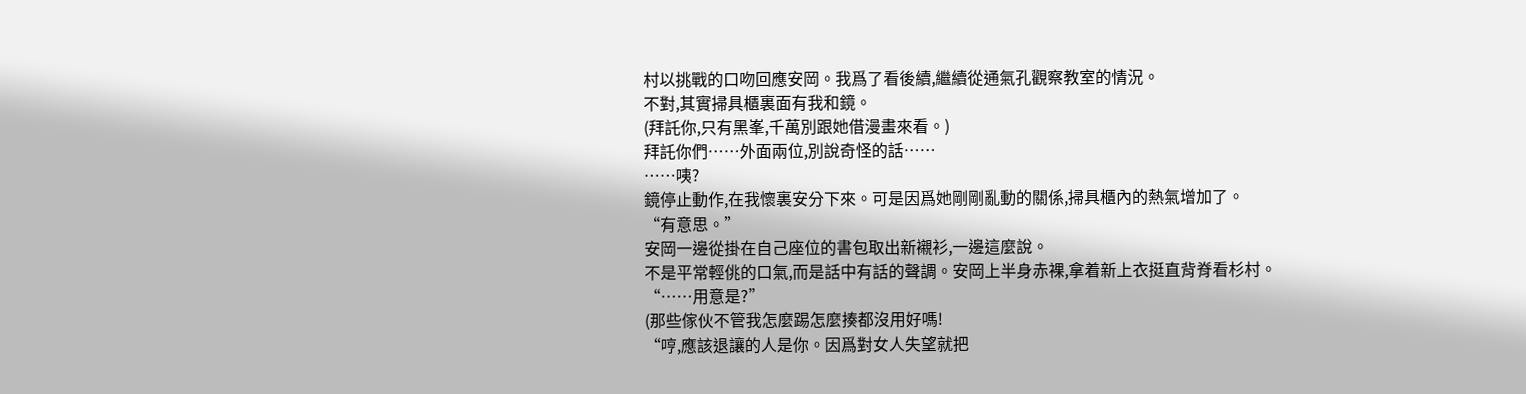村以挑戰的口吻回應安岡。我爲了看後續,繼續從通氣孔觀察教室的情況。
不對,其實掃具櫃裏面有我和鏡。
(拜託你,只有黑峯,千萬別跟她借漫畫來看。)
拜託你們……外面兩位,別說奇怪的話……
……咦?
鏡停止動作,在我懷裏安分下來。可是因爲她剛剛亂動的關係,掃具櫃內的熱氣增加了。
“有意思。”
安岡一邊從掛在自己座位的書包取出新襯衫,一邊這麼說。
不是平常輕佻的口氣,而是話中有話的聲調。安岡上半身赤裸,拿着新上衣挺直背脊看杉村。
“……用意是?”
(那些傢伙不管我怎麼踢怎麼揍都沒用好嗎!
“哼,應該退讓的人是你。因爲對女人失望就把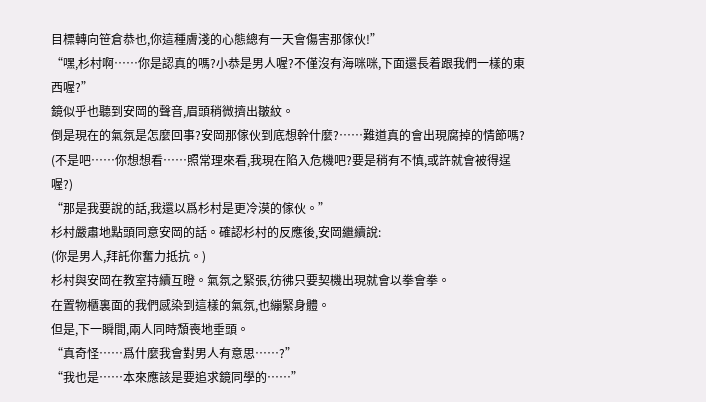目標轉向笹倉恭也,你這種膚淺的心態總有一天會傷害那傢伙!”
“嘿,杉村啊……你是認真的嗎?小恭是男人喔?不僅沒有海咪咪,下面還長着跟我們一樣的東西喔?”
鏡似乎也聽到安岡的聲音,眉頭稍微擠出皺紋。
倒是現在的氣氛是怎麼回事?安岡那傢伙到底想幹什麼?……難道真的會出現腐掉的情節嗎?
(不是吧……你想想看……照常理來看,我現在陷入危機吧?要是稍有不慎,或許就會被得逞喔?)
“那是我要說的話,我還以爲杉村是更冷漠的傢伙。”
杉村嚴肅地點頭同意安岡的話。確認杉村的反應後,安岡繼續說:
(你是男人,拜託你奮力抵抗。)
杉村與安岡在教室持續互瞪。氣氛之緊張,彷彿只要契機出現就會以拳會拳。
在置物櫃裏面的我們感染到這樣的氣氛,也繃緊身體。
但是,下一瞬間,兩人同時頹喪地垂頭。
“真奇怪……爲什麼我會對男人有意思……?”
“我也是……本來應該是要追求鏡同學的……”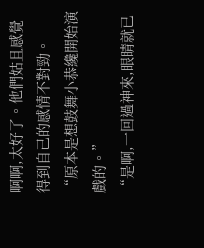啊啊,太好了。他們姑且感覺得到自己的感情不對勁。
“原本是想鼓舞小恭纔開始演戲的。”
“是啊,一回過神來,眼睛就已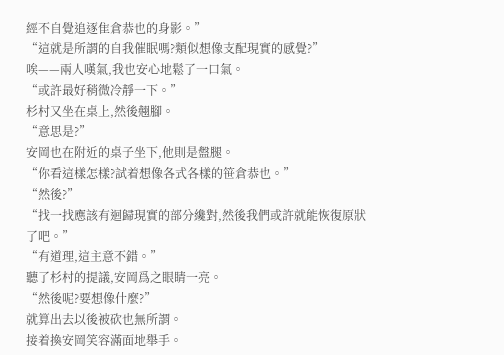經不自覺追逐隹倉恭也的身影。”
“這就是所謂的自我催眠嗎?類似想像支配現實的感覺?”
唉——兩人嘆氣,我也安心地鬆了一口氣。
“或許最好稍微冷靜一下。”
杉村又坐在桌上,然後翹腳。
“意思是?”
安岡也在附近的桌子坐下,他則是盤腿。
“你看這樣怎樣?試着想像各式各樣的笹倉恭也。”
“然後?”
“找一找應該有迴歸現實的部分纔對,然後我們或許就能恢復原狀了吧。”
“有道理,這主意不錯。”
聽了杉村的提議,安岡爲之眼睛一亮。
“然後呢?要想像什麼?”
就算出去以後被砍也無所謂。
接着換安岡笑容滿面地舉手。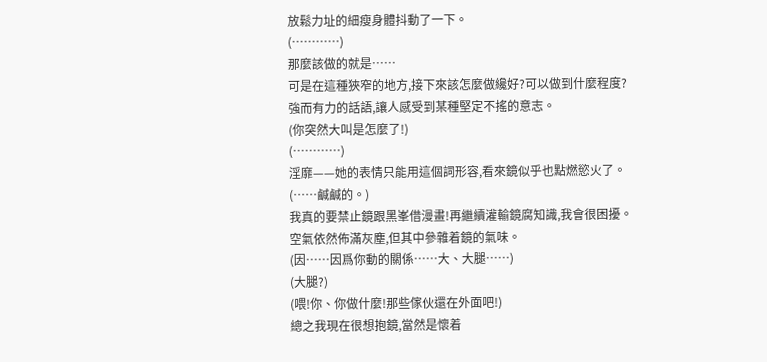放鬆力址的細瘦身體抖動了一下。
(…………)
那麼該做的就是……
可是在這種狹窄的地方,接下來該怎麼做纔好?可以做到什麼程度?
強而有力的話語,讓人感受到某種堅定不搖的意志。
(你突然大叫是怎麼了!)
(…………)
淫靡——她的表情只能用這個詞形容,看來鏡似乎也點燃慾火了。
(……鹹鹹的。)
我真的要禁止鏡跟黑峯借漫畫!再繼續灌輸鏡腐知識,我會很困擾。
空氣依然佈滿灰塵,但其中參雜着鏡的氣味。
(因……因爲你動的關係……大、大腿……)
(大腿?)
(喂!你、你做什麼!那些傢伙還在外面吧!)
總之我現在很想抱鏡,當然是懷着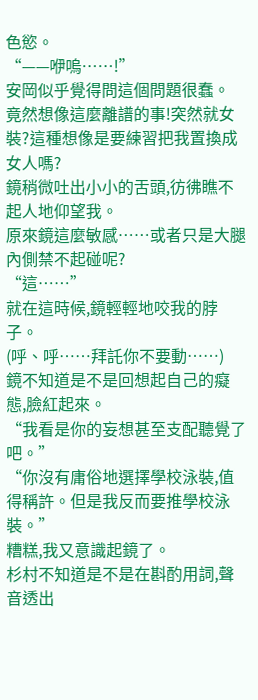色慾。
“——咿嗚……!”
安岡似乎覺得問這個問題很蠢。
竟然想像這麼離譜的事!突然就女裝?這種想像是要練習把我置換成女人嗎?
鏡稍微吐出小小的舌頭,彷彿瞧不起人地仰望我。
原來鏡這麼敏感……或者只是大腿內側禁不起碰呢?
“這……”
就在這時候,鏡輕輕地咬我的脖子。
(呼、呼……拜託你不要動……)
鏡不知道是不是回想起自己的癡態,臉紅起來。
“我看是你的妄想甚至支配聽覺了吧。”
“你沒有庸俗地選擇學校泳裝,值得稱許。但是我反而要推學校泳裝。”
糟糕,我又意識起鏡了。
杉村不知道是不是在斟酌用詞,聲音透出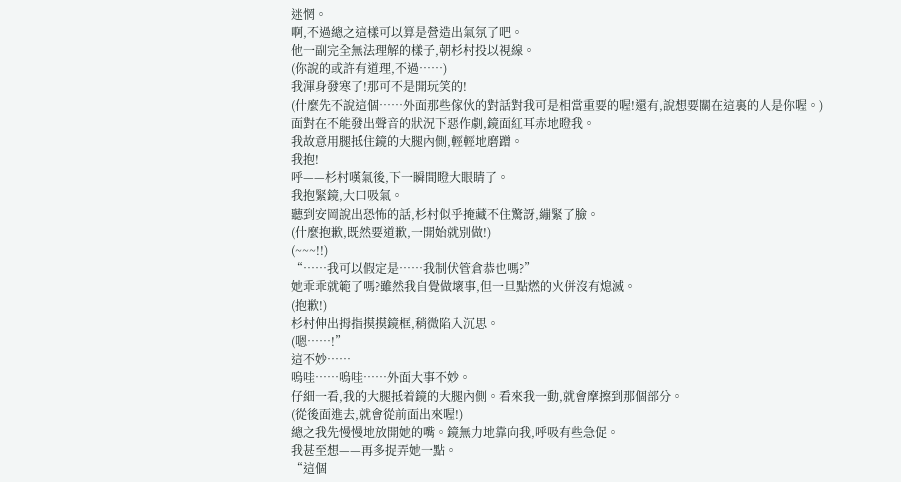迷惘。
啊,不過總之這樣可以算是營造出氣氛了吧。
他一副完全無法理解的樣子,朝杉村投以視線。
(你說的或許有道理,不過……)
我渾身發寒了!那可不是開玩笑的!
(什麼先不說這個……外面那些傢伙的對話對我可是相當重要的喔!還有,說想要關在這裏的人是你喔。)
面對在不能發出聲音的狀況下惡作劇,鏡面紅耳赤地瞪我。
我故意用腿抵住鏡的大腿內側,輕輕地磨蹭。
我抱!
呼——杉村嘆氣後,下一瞬間瞪大眼睛了。
我抱緊鏡,大口吸氣。
聽到安岡說出恐怖的話,杉村似乎掩藏不住驚訝,繃緊了臉。
(什麼抱歉,既然要道歉,一開始就別做!)
(~~~!!)
“……我可以假定是……我制伏管倉恭也嗎?”
她乖乖就範了嗎?雖然我自覺做壞事,但一旦點燃的火併沒有熄滅。
(抱歉!)
杉村伸出拇指摸摸鏡框,稍微陷入沉思。
(嗯……!”
這不妙……
嗚哇……嗚哇……外面大事不妙。
仔細一看,我的大腿抵着鏡的大腿內側。看來我一動,就會摩擦到那個部分。
(從後面進去,就會從前面出來喔!)
總之我先慢慢地放開她的嘴。鏡無力地靠向我,呼吸有些急促。
我甚至想——再多捉弄她一點。
“這個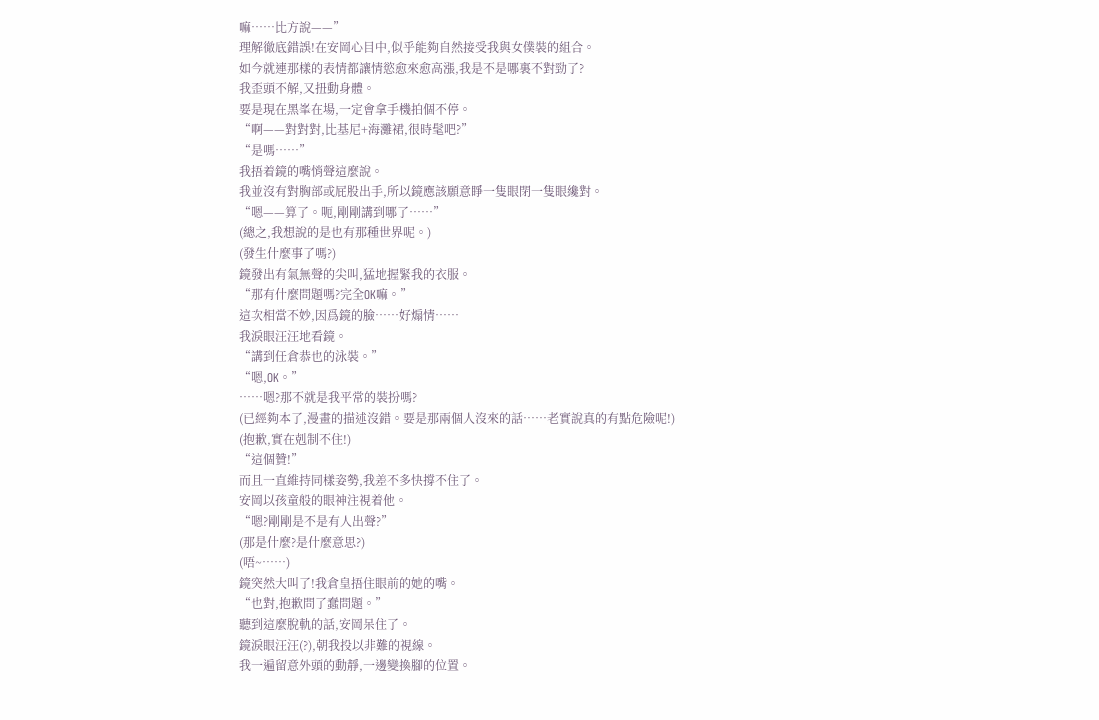嘛……比方說——”
理解徹底錯誤!在安岡心目中,似乎能夠自然接受我與女僕裝的組合。
如今就連那樣的表情都讓情慾愈來愈高漲,我是不是哪裏不對勁了?
我歪頭不解,又扭動身體。
要是現在黑峯在場,一定會拿手機拍個不停。
“啊——對對對,比基尼+海灘裙,很時髦吧?”
“是嗎……”
我捂着鏡的嘴悄聲這麼說。
我並沒有對胸部或屁股出手,所以鏡應該願意睜一隻眼閉一隻眼纔對。
“嗯——算了。呃,剛剛講到哪了……”
(總之,我想說的是也有那種世界呢。)
(發生什麼事了嗎?)
鏡發出有氣無聲的尖叫,猛地握緊我的衣服。
“那有什麼問題嗎?完全OK嘛。”
這次相當不妙,因爲鏡的臉……好煽情……
我淚眼汪汪地看鏡。
“講到任倉恭也的泳裝。”
“嗯,OK。”
……嗯?那不就是我平常的裝扮嗎?
(已經夠本了,漫畫的描述沒錯。要是那兩個人沒來的話……老實說真的有點危險呢!)
(抱歉,實在剋制不住!)
“這個贊!”
而且一直維持同樣姿勢,我差不多快撐不住了。
安岡以孩童般的眼神注視着他。
“嗯?剛剛是不是有人出聲?”
(那是什麼?是什麼意思?)
(唔~……)
鏡突然大叫了!我倉皇捂住眼前的她的嘴。
“也對,抱歉問了蠢問題。”
聽到這麼脫軌的話,安岡呆住了。
鏡淚眼汪汪(?),朝我投以非難的視線。
我一遍留意外頭的動靜,一邊變換腳的位置。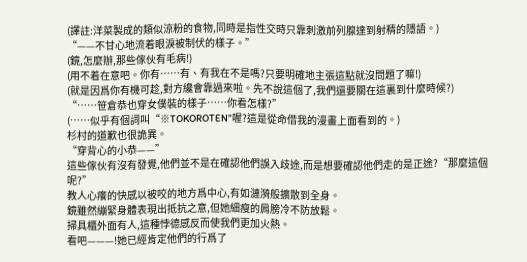(譯註:洋菜製成的類似涼粉的食物,同時是指性交時只靠刺激前列腺達到射精的隱語。)
“——不甘心地流着眼淚被制伏的樣子。”
(鏡,怎麼辦,那些傢伙有毛病!)
(用不着在意吧。你有……有、有我在不是嗎?只要明確地主張這點就沒問題了嘛!)
(就是因爲你有機可趁,對方纔會靠過來啦。先不說這個了,我們還要關在這裏到什麼時候?)
“……笹倉恭也穿女僕裝的樣子……你看怎樣?”
(……似乎有個詞叫“※TOKOROTEN”喔?這是從命借我的漫畫上面看到的。)
杉村的道歉也很詭異。
“穿背心的小恭——”
這些傢伙有沒有發覺,他們並不是在確認他們誤入歧途,而是想要確認他們走的是正途?“那麼這個呢?”
教人心癢的快感以被咬的地方爲中心,有如漣漪般擴散到全身。
鏡雖然繃緊身體表現出抵抗之意,但她細瘦的肩膀冷不防放鬆。
掃具櫃外面有人,這種悖德感反而使我們更加火熱。
看吧———!她已經肯定他們的行爲了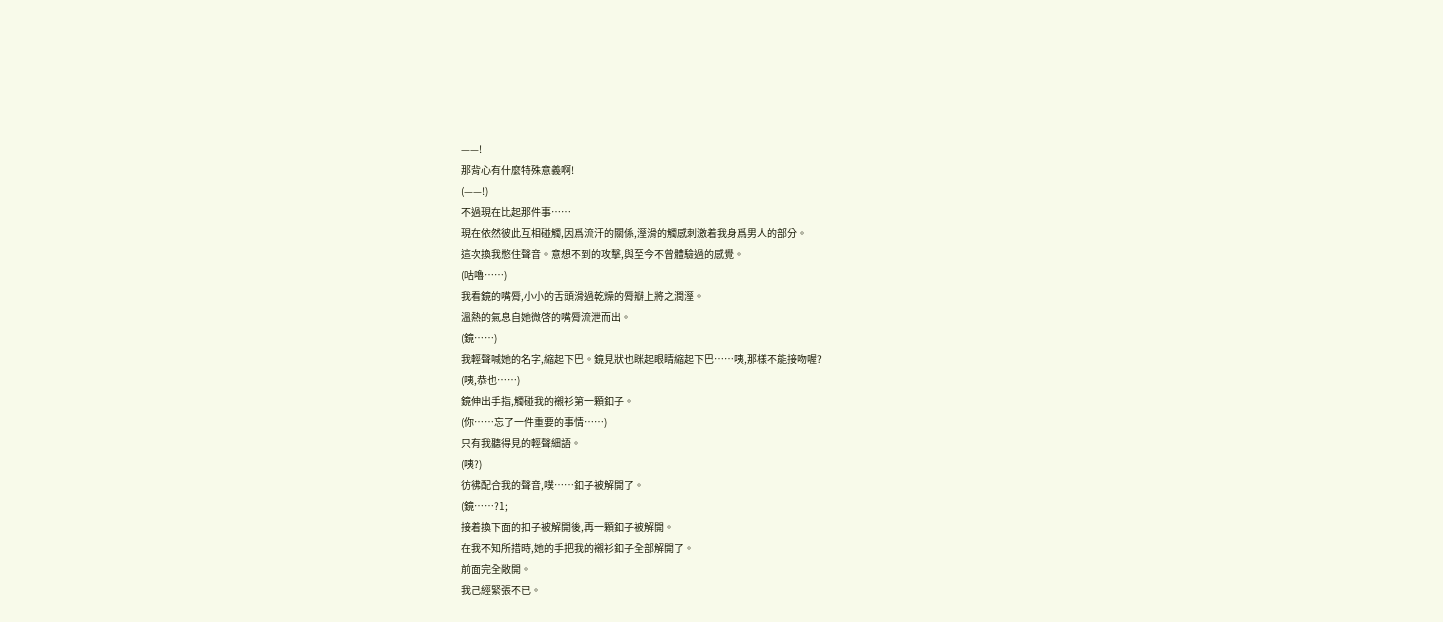——!
那背心有什麼特殊意義啊!
(——!)
不過現在比起那件事……
現在依然彼此互相碰觸,因爲流汗的關係,溼滑的觸感刺激着我身爲男人的部分。
這次換我憋住聲音。意想不到的攻擊,與至今不曾體驗過的感覺。
(咕嚕……)
我看鏡的嘴脣,小小的舌頭滑過乾燥的脣瓣上將之潤溼。
溫熱的氣息自她微啓的嘴脣流泄而出。
(鏡……)
我輕聲喊她的名字,縮起下巴。鏡見狀也眯起眼睛縮起下巴……咦,那樣不能接吻喔?
(咦,恭也……)
鏡伸出手指,觸碰我的襯衫第一顆釦子。
(你……忘了一件重要的事情……)
只有我聽得見的輕聲細語。
(咦?)
彷彿配合我的聲音,噗……釦子被解開了。
(鏡……?1;
接着換下面的扣子被解開後,再一顆釦子被解開。
在我不知所措時,她的手把我的襯衫釦子全部解開了。
前面完全敞開。
我己經緊張不已。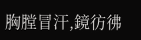胸膛冒汗,鏡彷彿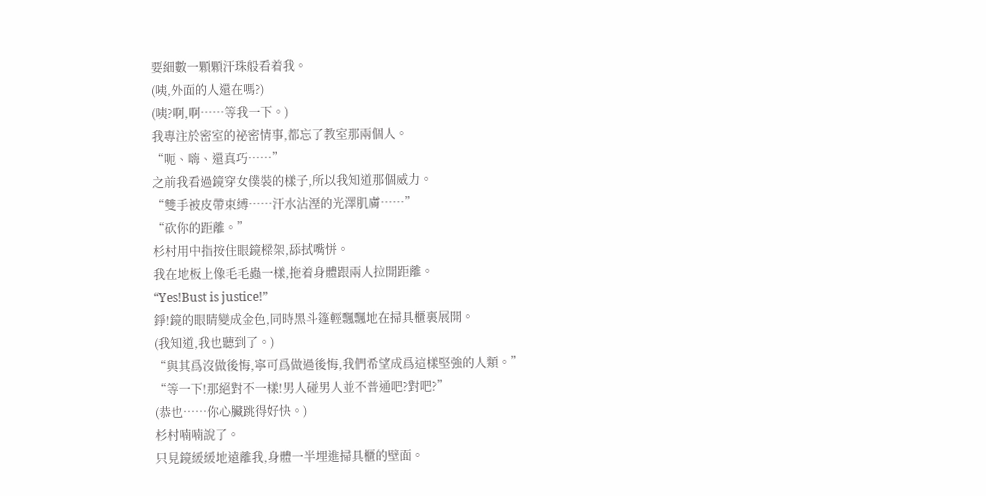要細數一顆顆汗珠般看着我。
(咦,外面的人還在嗎?)
(咦?啊,啊……等我一下。)
我專注於密室的祕密情事,都忘了教室那兩個人。
“呃、嗨、還真巧……”
之前我看過鏡穿女僕裝的樣子,所以我知道那個威力。
“雙手被皮帶束縛……汗水沾溼的光澤肌膚……”
“砍你的距離。”
杉村用中指按住眼鏡樑架,舔拭嘴恲。
我在地板上像毛毛蟲一樣,拖着身體跟兩人拉開距離。
“Yes!Bust is justice!”
錚!鏡的眼睛變成金色,同時黑斗篷輕飄飄地在掃具櫃裏展開。
(我知道,我也聽到了。)
“與其爲沒做後悔,寧可爲做過後悔,我們希望成爲這樣堅強的人類。”
“等一下!那絕對不一樣!男人碰男人並不普通吧?對吧?”
(恭也……你心臟跳得好快。)
杉村喃喃說了。
只見鏡緩緩地遠離我,身體一半埋進掃具櫃的壁面。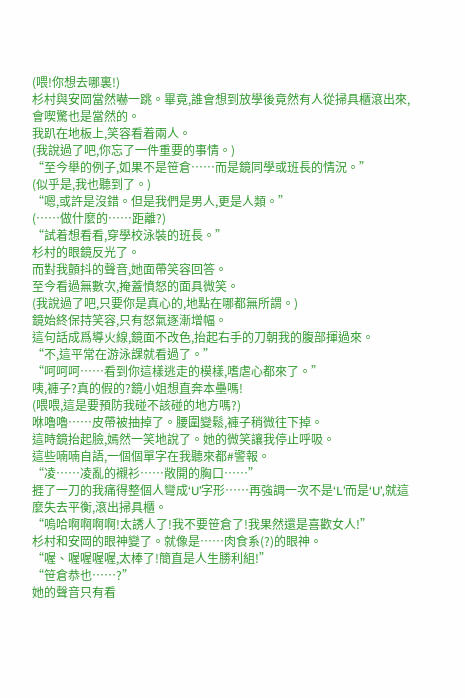(喂!你想去哪裏!)
杉村與安岡當然嚇一跳。畢竟,誰會想到放學後竟然有人從掃具櫃滾出來,會喫驚也是當然的。
我趴在地板上,笑容看着兩人。
(我說過了吧,你忘了一件重要的事情。)
“至今舉的例子,如果不是笹倉……而是鏡同學或班長的情況。”
(似乎是,我也聽到了。)
“嗯,或許是沒錯。但是我們是男人,更是人類。”
(……做什麼的……距離?)
“試着想看看,穿學校泳裝的班長。”
杉村的眼鏡反光了。
而對我顫抖的聲音,她面帶笑容回答。
至今看過無數次,掩蓋憤怒的面具微笑。
(我說過了吧,只要你是真心的,地點在哪都無所謂。)
鏡始終保持笑容,只有怒氣逐漸增幅。
這句話成爲導火線,鏡面不改色,抬起右手的刀朝我的腹部揮過來。
“不,這平常在游泳課就看過了。”
“呵呵呵……看到你這樣逃走的模樣,嗜虐心都來了。”
咦,褲子?真的假的?鏡小姐想直奔本壘嗎!
(喂喂,這是要預防我碰不該碰的地方嗎?)
咻嚕嚕……皮帶被抽掉了。腰圍變鬆,褲子稍微往下掉。
這時鏡抬起臉,嫣然一笑地說了。她的微笑讓我停止呼吸。
這些喃喃自語,一個個單字在我聽來都#警報。
“凌……凌亂的襯衫……敞開的胸口……”
捱了一刀的我痛得整個人彎成‘U’字形……再強調一次不是‘L’而是‘U’,就這麼失去平衡,滾出掃具櫃。
“嗚哈啊啊啊啊!太誘人了!我不要笹倉了!我果然還是喜歡女人!”
杉村和安岡的眼神變了。就像是……肉食系(?)的眼神。
“喔、喔喔喔喔,太棒了!簡直是人生勝利組!”
“笹倉恭也……?”
她的聲音只有看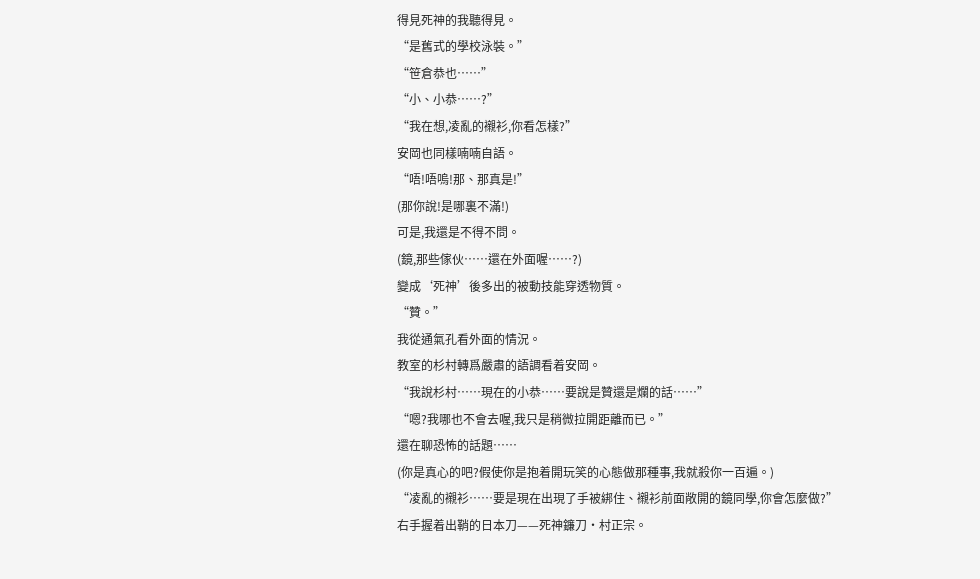得見死神的我聽得見。
“是舊式的學校泳裝。”
“笹倉恭也……”
“小、小恭……?”
“我在想,凌亂的襯衫,你看怎樣?”
安岡也同樣喃喃自語。
“唔!唔嗚!那、那真是!”
(那你說!是哪裏不滿!)
可是,我還是不得不問。
(鏡,那些傢伙……還在外面喔……?)
變成‘死神’後多出的被動技能穿透物質。
“贊。”
我從通氣孔看外面的情況。
教室的杉村轉爲嚴肅的語調看着安岡。
“我說杉村……現在的小恭……要說是贊還是爛的話……”
“嗯?我哪也不會去喔,我只是稍微拉開距離而已。”
還在聊恐怖的話題……
(你是真心的吧?假使你是抱着開玩笑的心態做那種事,我就殺你一百遍。)
“凌亂的襯衫……要是現在出現了手被綁住、襯衫前面敞開的鏡同學,你會怎麼做?”
右手握着出鞘的日本刀——死神鐮刀·村正宗。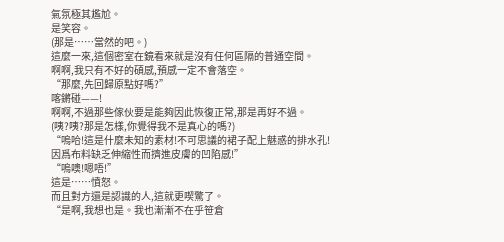氣氛極其尷尬。
是笑容。
(那是……當然的吧。)
這麼一來,這個密室在鏡看來就是沒有任何區隔的普通空間。
啊啊,我只有不好的碩感,預感一定不會落空。
“那麼,先回歸原點好嗎?”
喀鏘碰——!
啊啊,不過那些傢伙要是能夠因此恢復正常,那是再好不過。
(咦?咦?那是怎樣,你覺得我不是真心的嗎?)
“嗚哈!這是什麼未知的素材!不可思議的裙子配上魅惑的排水孔!因爲布料缺乏伸縮性而擠進皮膚的凹陷感!”
“嗚噢!嗯唔!”
這是……憤怒。
而且對方還是認識的人,這就更喫驚了。
“是啊,我想也是。我也漸漸不在乎笹倉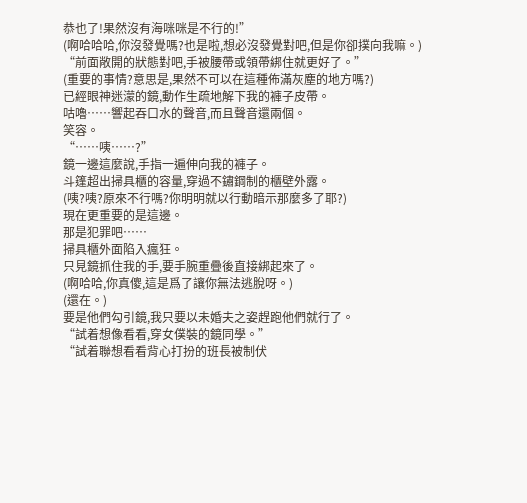恭也了!果然沒有海咪咪是不行的!”
(啊哈哈哈,你沒發覺嗎?也是啦,想必沒發覺對吧,但是你卻撲向我嘛。)
“前面敞開的狀態對吧,手被腰帶或領帶綁住就更好了。”
(重要的事情?意思是,果然不可以在這種佈滿灰塵的地方嗎?)
已經眼神迷濛的鏡,動作生疏地解下我的褲子皮帶。
咕嚕……響起吞口水的聲音,而且聲音還兩個。
笑容。
“……咦……?”
鏡一邊這麼說,手指一遍伸向我的褲子。
斗篷超出掃具櫃的容量,穿過不鏽鋼制的櫃壁外露。
(咦?咦?原來不行嗎?你明明就以行動暗示那麼多了耶?)
現在更重要的是這邊。
那是犯罪吧……
掃具櫃外面陷入瘋狂。
只見鏡抓住我的手,要手腕重疊後直接綁起來了。
(啊哈哈,你真傻,這是爲了讓你無法逃脫呀。)
(還在。)
要是他們勾引鏡,我只要以未婚夫之姿趕跑他們就行了。
“試着想像看看,穿女僕裝的鏡同學。”
“試着聯想看看背心打扮的班長被制伏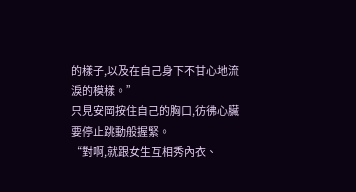的樣子,以及在自己身下不甘心地流淚的模樣。”
只見安岡按住自己的胸口,彷彿心臟要停止跳動般握緊。
“對啊,就跟女生互相秀內衣、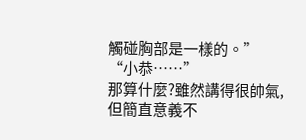觸碰胸部是一樣的。”
“小恭……”
那算什麼?雖然講得很帥氣,但簡直意義不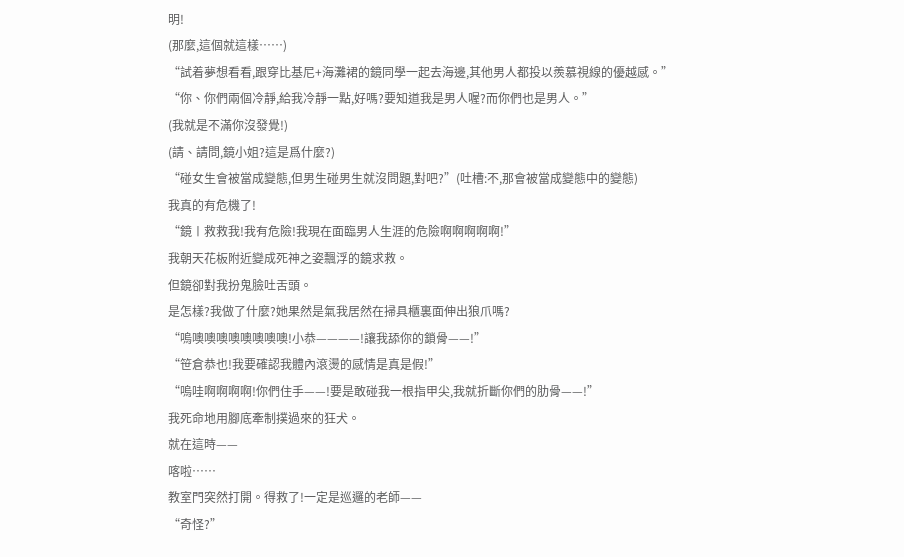明!
(那麼,這個就這樣……)
“試着夢想看看,跟穿比基尼+海灘裙的鏡同學一起去海邊,其他男人都投以羨慕視線的優越感。”
“你、你們兩個冷靜,給我冷靜一點,好嗎?要知道我是男人喔?而你們也是男人。”
(我就是不滿你沒發覺!)
(請、請問,鏡小姐?這是爲什麼?)
“碰女生會被當成變態,但男生碰男生就沒問題,對吧?”(吐槽:不,那會被當成變態中的變態)
我真的有危機了!
“鏡〡救救我!我有危險!我現在面臨男人生涯的危險啊啊啊啊啊!”
我朝天花板附近變成死神之姿飄浮的鏡求救。
但鏡卻對我扮鬼臉吐舌頭。
是怎樣?我做了什麼?她果然是氣我居然在掃具櫃裏面伸出狼爪嗎?
“嗚噢噢噢噢噢噢噢噢!小恭————!讓我舔你的鎖骨——!”
“笹倉恭也!我要確認我體內滾燙的感情是真是假!”
“嗚哇啊啊啊啊!你們住手——!要是敢碰我一根指甲尖,我就折斷你們的肋骨——!”
我死命地用腳底牽制撲過來的狂犬。
就在這時——
喀啦……
教室門突然打開。得救了!一定是巡邏的老師——
“奇怪?”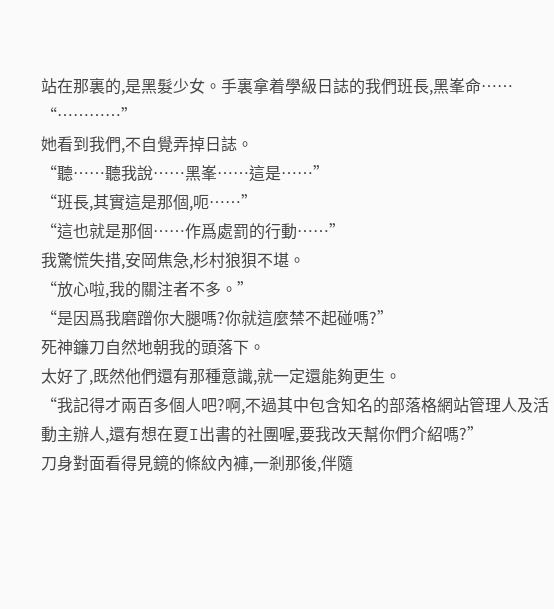站在那裏的,是黑髮少女。手裏拿着學級日誌的我們班長,黑峯命……
“…………”
她看到我們,不自覺弄掉日誌。
“聽……聽我說……黑峯……這是……”
“班長,其實這是那個,呃……”
“這也就是那個……作爲處罰的行動……”
我驚慌失措,安岡焦急,杉村狼狽不堪。
“放心啦,我的關注者不多。”
“是因爲我磨蹭你大腿嗎?你就這麼禁不起碰嗎?”
死神鐮刀自然地朝我的頭落下。
太好了,既然他們還有那種意識,就一定還能夠更生。
“我記得才兩百多個人吧?啊,不過其中包含知名的部落格網站管理人及活動主辦人,還有想在夏I出書的社團喔,要我改天幫你們介紹嗎?”
刀身對面看得見鏡的條紋內褲,一剎那後,伴隨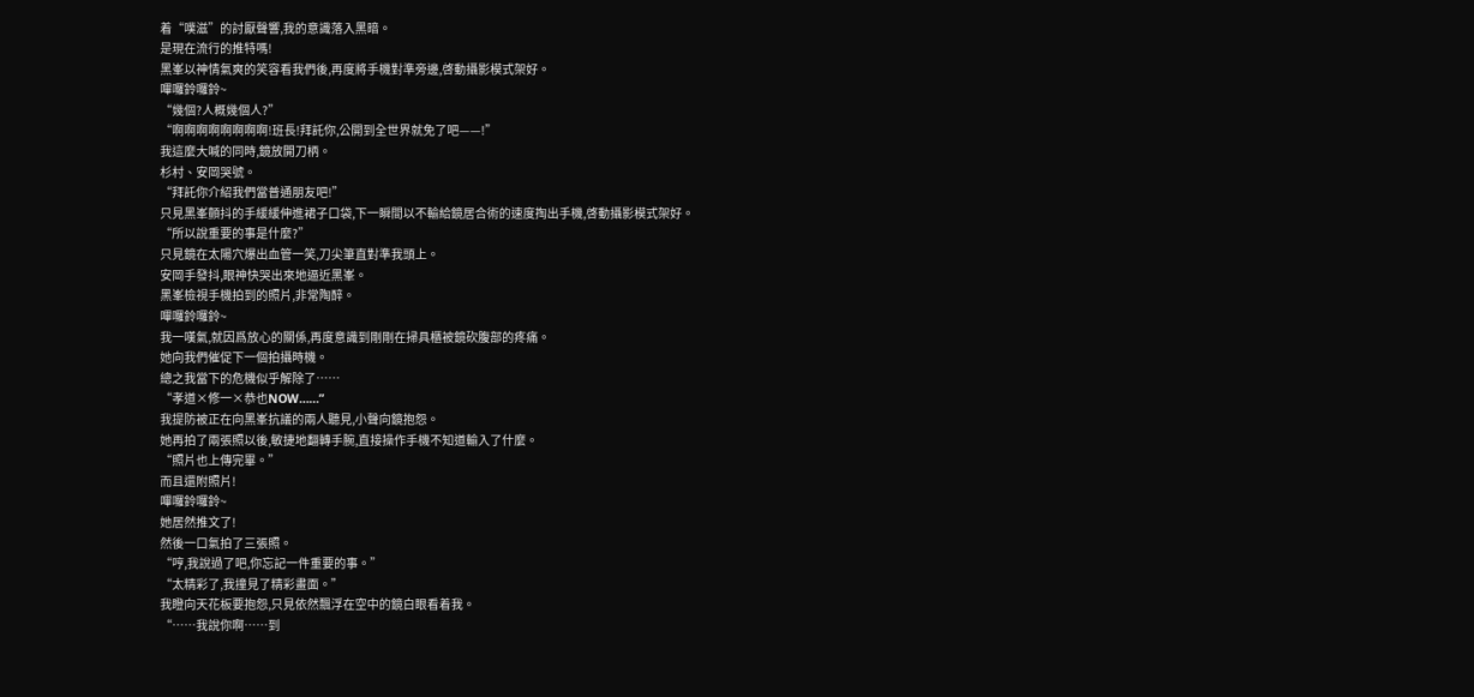着“噗滋”的討厭聲響,我的意識落入黑暗。
是現在流行的推特嗎!
黑峯以神情氣爽的笑容看我們後,再度將手機對準旁邊,啓動攝影模式架好。
嗶囉鈴囉鈴~
“幾個?人概幾個人?”
“啊啊啊啊啊啊啊啊!班長!拜託你,公開到全世界就免了吧——!”
我這麼大喊的同時,鏡放開刀柄。
杉村、安岡哭號。
“拜託你介紹我們當普通朋友吧!”
只見黑峯顫抖的手緩緩伸進裙子口袋,下一瞬間以不輸給鏡居合術的速度掏出手機,啓動攝影模式架好。
“所以說重要的事是什麼?”
只見鏡在太陽穴爆出血管一笑,刀尖筆直對準我頭上。
安岡手發抖,眼神快哭出來地逼近黑峯。
黑峯檢視手機拍到的照片,非常陶醉。
嗶囉鈴囉鈴~
我一嘆氣,就因爲放心的關係,再度意識到剛剛在掃具櫃被鏡砍腹部的疼痛。
她向我們催促下一個拍攝時機。
總之我當下的危機似乎解除了……
“孝道×修一×恭也NOW……”
我提防被正在向黑峯抗議的兩人聽見,小聲向鏡抱怨。
她再拍了兩張照以後,敏捷地翻轉手腕,直接操作手機不知道輸入了什麼。
“照片也上傳完畢。”
而且還附照片!
嗶囉鈴囉鈴~
她居然推文了!
然後一口氣拍了三張照。
“哼,我說過了吧,你忘記一件重要的事。”
“太精彩了,我撞見了精彩畫面。”
我瞪向天花板要抱怨,只見依然飄浮在空中的鏡白眼看着我。
“……我說你啊……到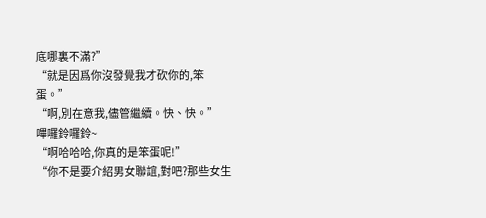底哪裏不滿?”
“就是因爲你沒發覺我才砍你的,笨蛋。”
“啊,別在意我,儘管繼續。快、快。”
嗶囉鈴囉鈴~
“啊哈哈哈,你真的是笨蛋呢!”
“你不是要介紹男女聯誼,對吧?那些女生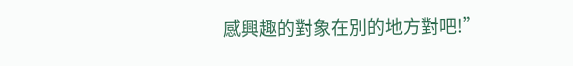感興趣的對象在別的地方對吧!”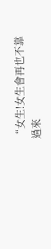“女生!女生會再也不靠過來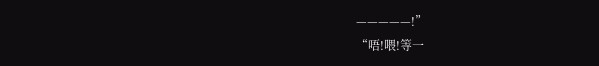—————!”
“唔!喂!等一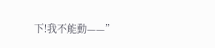下!我不能動——”